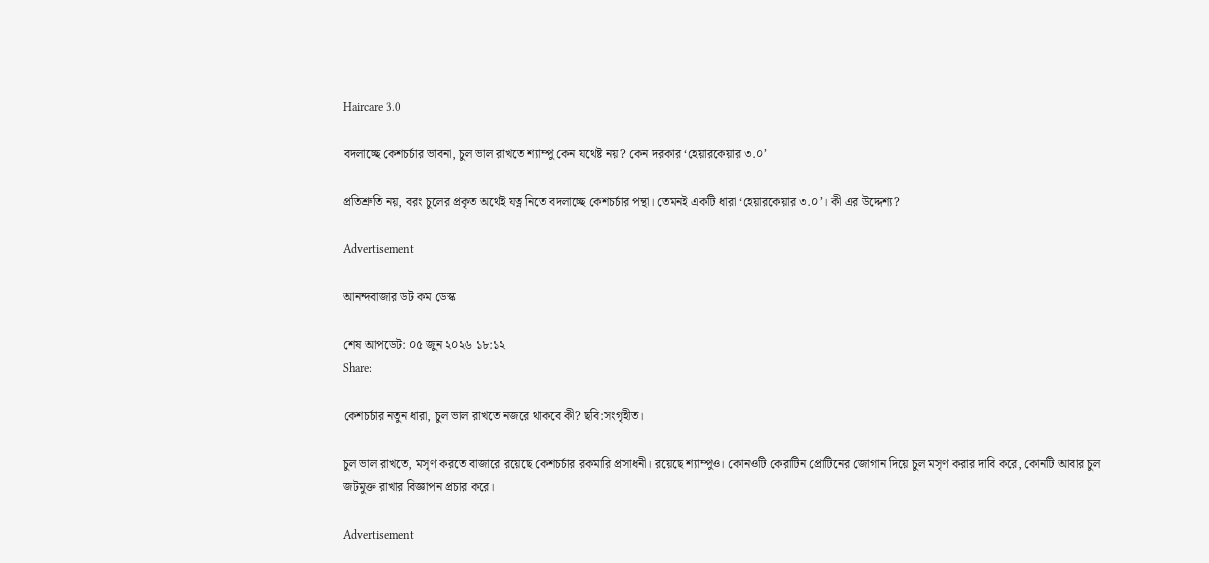Haircare 3.0

বদলাচ্ছে কেশচর্চার ভাবনা, চুল ভাল রাখতে শ্যাম্পু কেন যথেষ্ট নয়? কেন দরকার ‘হেয়ারকেয়ার ৩.০’

প্রতিশ্রুতি নয়, বরং চুলের প্রকৃত অর্থেই যত্ন নিতে বদলাচ্ছে কেশচর্চার পন্থা। তেমনই একটি ধারা ‘হেয়ারকেয়ার ৩.০’। কী এর উদ্দেশ্য?

Advertisement

আনন্দবাজার ডট কম ডেস্ক

শেষ আপডেট: ০৫ জুন ২০২৬ ১৮:১২
Share:

কেশচর্চার নতুন ধারা, চুল ভাল রাখতে নজরে থাকবে কী? ছবি:সংগৃহীত।

চুল ভাল রাখতে, মসৃণ করতে বাজারে রয়েছে কেশচর্চার রকমারি প্রসাধনী। রয়েছে শ্যাম্পুও। কোনওটি কেরাটিন প্রোটিনের জোগান দিয়ে চুল মসৃণ করার দাবি করে, কোনটি আবার চুল জটমুক্ত রাখার বিজ্ঞাপন প্রচার করে।

Advertisement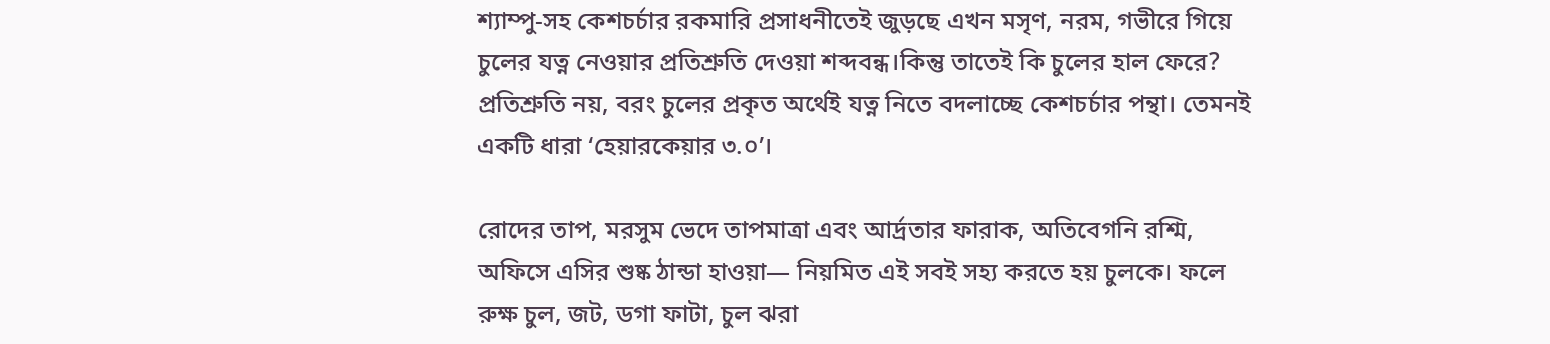শ্যাম্পু-সহ কেশচর্চার রকমারি প্রসাধনীতেই জুড়ছে এখন মসৃণ, নরম, গভীরে গিয়ে চুলের যত্ন নেওয়ার প্রতিশ্রুতি দেওয়া শব্দবন্ধ।কিন্তু তাতেই কি চুলের হাল ফেরে? প্রতিশ্রুতি নয়, বরং চুলের প্রকৃত অর্থেই যত্ন নিতে বদলাচ্ছে কেশচর্চার পন্থা। তেমনই একটি ধারা ‘হেয়ারকেয়ার ৩.০’।

রোদের তাপ, মরসুম ভেদে তাপমাত্রা এবং আর্দ্রতার ফারাক, অতিবেগনি রশ্মি, অফিসে এসির শুষ্ক ঠান্ডা হাওয়া— নিয়মিত এই সবই সহ্য করতে হয় চুলকে। ফলে রুক্ষ চুল, জট, ডগা ফাটা, চুল ঝরা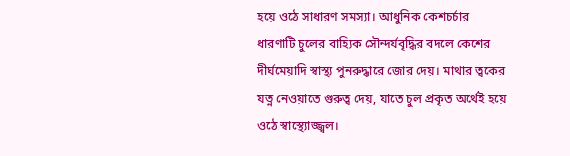হয়ে ওঠে সাধারণ সমস্যা। আধুনিক কেশচর্চার ধারণাটি চুলের বাহ্যিক সৌন্দর্যবৃদ্ধির বদলে কেশের দীর্ঘমেয়াদি স্বাস্থ্য পুনরুদ্ধারে জোর দেয়। মাথার ত্বকের যত্ন নেওয়াতে গুরুত্ব দেয়, যাতে চুল প্রকৃত অর্থেই হয়ে ওঠে স্বাস্থ্যোজ্জ্বল।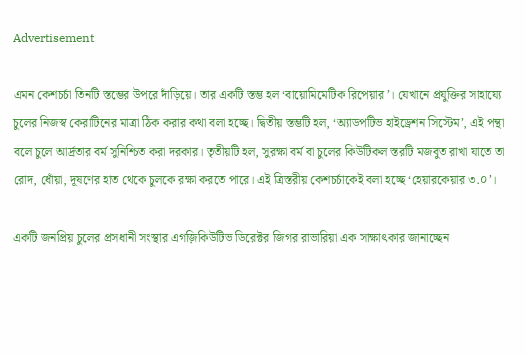Advertisement

এমন কেশচর্চা তিনটি স্তম্ভের উপরে দাঁড়িয়ে। তার একটি স্তম্ভ হল ‘বায়োমিমেটিক রিপেয়ার’। যেখানে প্রযুক্তির সাহায্যে চুলের নিজস্ব কেরাটিনের মাত্রা ঠিক করার কথা বলা হচ্ছে। দ্বিতীয় স্তম্ভটি হল, ‘অ্যাডপটিভ হাইড্রেশন সিস্টেম’, এই পন্থা বলে চুলে আর্দ্রতার বর্ম সুনিশ্চিত করা দরকার। তৃতীয়টি হল, সুরক্ষা বর্ম বা চুলের কিউটিকল স্তরটি মজবুত রাখা যাতে তা রোদ, ধোঁয়া, দূষণের হাত থেকে চুলকে রক্ষা করতে পারে। এই ত্রিস্তরীয় কেশচর্চাকেই বলা হচ্ছে ‘হেয়ারকেয়ার ৩.০’।

একটি জনপ্রিয় চুলের প্রসধানী সংস্থার এগজ়িকিউটিভ ডিরেক্টর জিগর রাভারিয়া এক সাক্ষাৎকার জানাচ্ছেন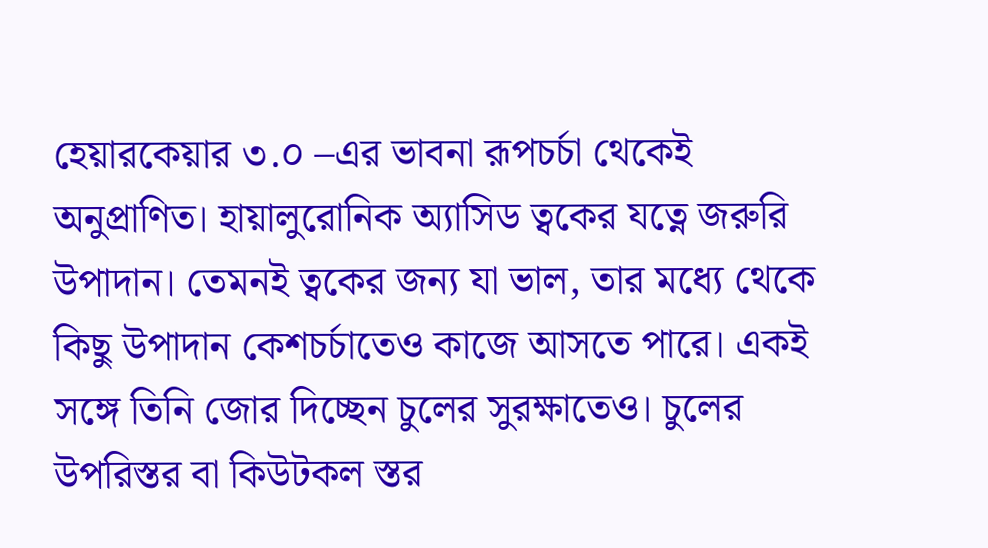হেয়ারকেয়ার ৩.০ –এর ভাবনা রূপচর্চা থেকেই অনুপ্রাণিত। হায়ালুরোনিক অ্যাসিড ত্বকের যত্নে জরুরি উপাদান। তেমনই ত্বকের জন্য যা ভাল, তার মধ্যে থেকে কিছু উপাদান কেশচর্চাতেও কাজে আসতে পারে। একই সঙ্গে তিনি জোর দিচ্ছেন চুলের সুরক্ষাতেও। চুলের উপরিস্তর বা কিউটকল স্তর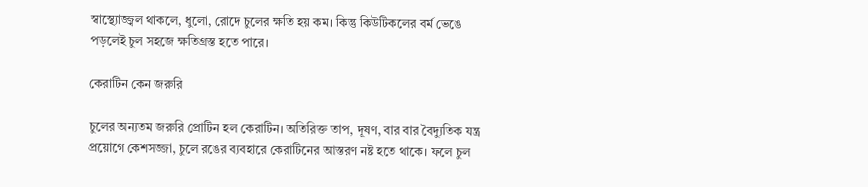স্বাস্থ্যোজ্জ্বল থাকলে, ধুলো, রোদে চুলের ক্ষতি হয় কম। কিন্তু কিউটিকলের বর্ম ভেঙে পড়লেই চুল সহজে ক্ষতিগ্রস্ত হতে পারে।

কেরাটিন কেন জরুরি

চুলের অন্যতম জরুরি প্রোটিন হল কেরাটিন। অতিরিক্ত তাপ, দূষণ, বার বার বৈদ্যুতিক যন্ত্র প্রয়োগে কেশসজ্জা, চুলে রঙের ব্যবহারে কেরাটিনের আস্তরণ নষ্ট হতে থাকে। ফলে চুল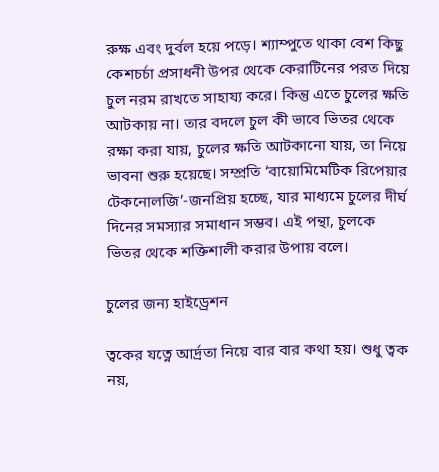রুক্ষ এবং দুর্বল হয়ে পড়ে। শ্যাম্পুতে থাকা বেশ কিছু কেশচর্চা প্রসাধনী উপর থেকে কেরাটিনের পরত দিয়ে চুল নরম রাখতে সাহায্য করে। কিন্তু এতে চুলের ক্ষতি আটকায় না। তার বদলে চুল কী ভাবে ভিতর থেকে রক্ষা করা যায়, চুলের ক্ষতি আটকানো যায়, তা নিয়ে ভাবনা শুরু হয়েছে। সম্প্রতি ‘বায়োমিমেটিক রিপেয়ার টেকনোলজি’-জনপ্রিয় হচ্ছে, যার মাধ্যমে চুলের দীর্ঘ দিনের সমস্যার সমাধান সম্ভব। এই পন্থা, চুলকে ভিতর থেকে শক্তিশালী করার উপায় বলে।

চুলের জন্য হাইড্রেশন

ত্বকের যত্নে আর্দ্রতা নিয়ে বার বার কথা হয়। শুধু ত্বক নয়,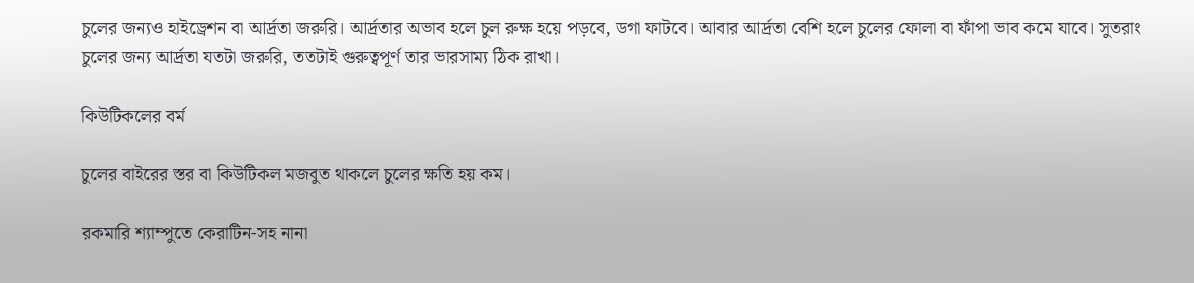চুলের জন্যও হাইড্রেশন বা আর্দ্রতা জরুরি। আর্দ্রতার অভাব হলে চুল রুক্ষ হয়ে পড়বে, ডগা ফাটবে। আবার আর্দ্রতা বেশি হলে চুলের ফোলা বা ফাঁপা ভাব কমে যাবে। সুতরাং চুলের জন্য আর্দ্রতা যতটা জরুরি, ততটাই গুরুত্বপূর্ণ তার ভারসাম্য ঠিক রাখা।

কিউটিকলের বর্ম

চুলের বাইরের স্তর বা কিউটিকল মজবুত থাকলে চুলের ক্ষতি হয় কম।

রকমারি শ্যাম্পুতে কেরাটিন-সহ নানা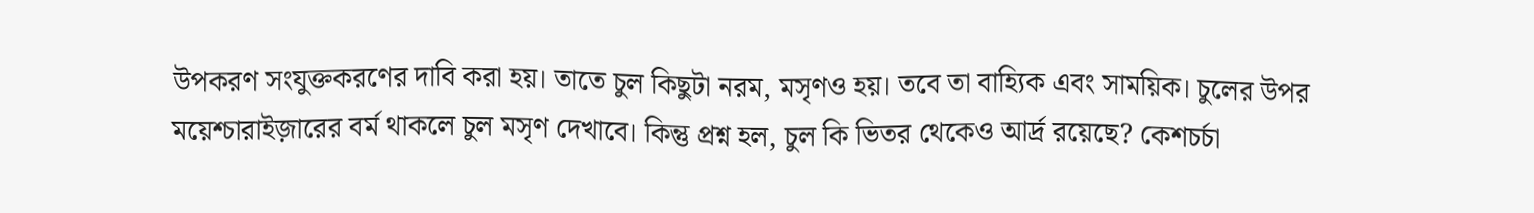উপকরণ সংযুক্তকরণের দাবি করা হয়। তাতে চুল কিছুটা নরম, মসৃণও হয়। তবে তা বাহ্যিক এবং সাময়িক। চুলের উপর ময়েশ্চারাইজ়ারের বর্ম থাকলে চুল মসৃণ দেখাবে। কিন্তু প্রশ্ন হল, চুল কি ভিতর থেকেও আর্দ্র রয়েছে? কেশচর্চা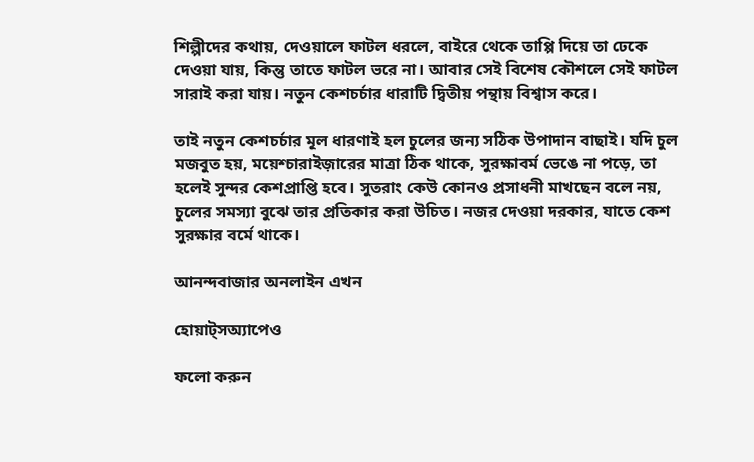শিল্পীদের কথায়, দেওয়ালে ফাটল ধরলে, বাইরে থেকে তাপ্পি দিয়ে তা ঢেকে দেওয়া যায়, কিন্তু তাতে ফাটল ভরে না। আবার সেই বিশেষ কৌশলে সেই ফাটল সারাই করা যায়। নতুন কেশচর্চার ধারাটি দ্বিতীয় পন্থায় বিশ্বাস করে।

তাই নতুন কেশচর্চার মূল ধারণাই হল চুলের জন্য সঠিক উপাদান বাছাই। যদি চুল মজবুত হয়, ময়েশ্চারাইজ়ারের মাত্রা ঠিক থাকে, সুরক্ষাবর্ম ভেঙে না পড়ে, তা হলেই সুন্দর কেশপ্রাপ্তি হবে। সুতরাং কেউ কোনও প্রসাধনী মাখছেন বলে নয়, চুলের সমস্যা বুঝে তার প্রতিকার করা উচিত। নজর দেওয়া দরকার, যাতে কেশ সুরক্ষার বর্মে থাকে।

আনন্দবাজার অনলাইন এখন

হোয়াট্‌সঅ্যাপেও

ফলো করুন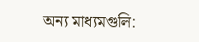অন্য মাধ্যমগুলি: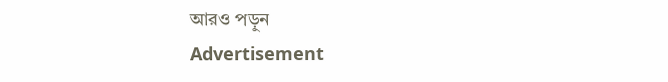আরও পড়ুন
Advertisement